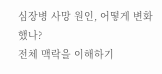심장병 사망 원인, 어떻게 변화했나?
전체 맥락을 이해하기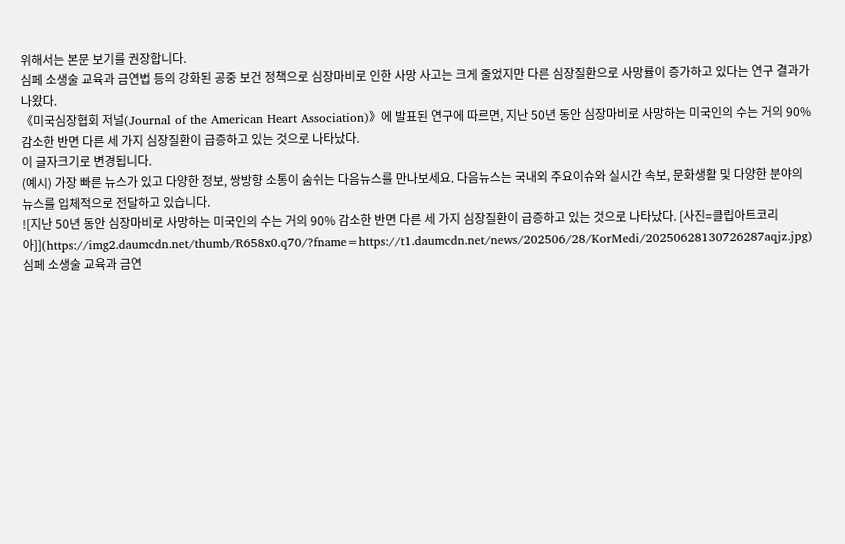위해서는 본문 보기를 권장합니다.
심페 소생술 교육과 금연법 등의 강화된 공중 보건 정책으로 심장마비로 인한 사망 사고는 크게 줄었지만 다른 심장질환으로 사망률이 증가하고 있다는 연구 결과가 나왔다.
《미국심장협회 저널(Journal of the American Heart Association)》에 발표된 연구에 따르면, 지난 50년 동안 심장마비로 사망하는 미국인의 수는 거의 90% 감소한 반면 다른 세 가지 심장질환이 급증하고 있는 것으로 나타났다.
이 글자크기로 변경됩니다.
(예시) 가장 빠른 뉴스가 있고 다양한 정보, 쌍방향 소통이 숨쉬는 다음뉴스를 만나보세요. 다음뉴스는 국내외 주요이슈와 실시간 속보, 문화생활 및 다양한 분야의 뉴스를 입체적으로 전달하고 있습니다.
![지난 50년 동안 심장마비로 사망하는 미국인의 수는 거의 90% 감소한 반면 다른 세 가지 심장질환이 급증하고 있는 것으로 나타났다. [사진=클립아트코리아]](https://img2.daumcdn.net/thumb/R658x0.q70/?fname=https://t1.daumcdn.net/news/202506/28/KorMedi/20250628130726287aqjz.jpg)
심페 소생술 교육과 금연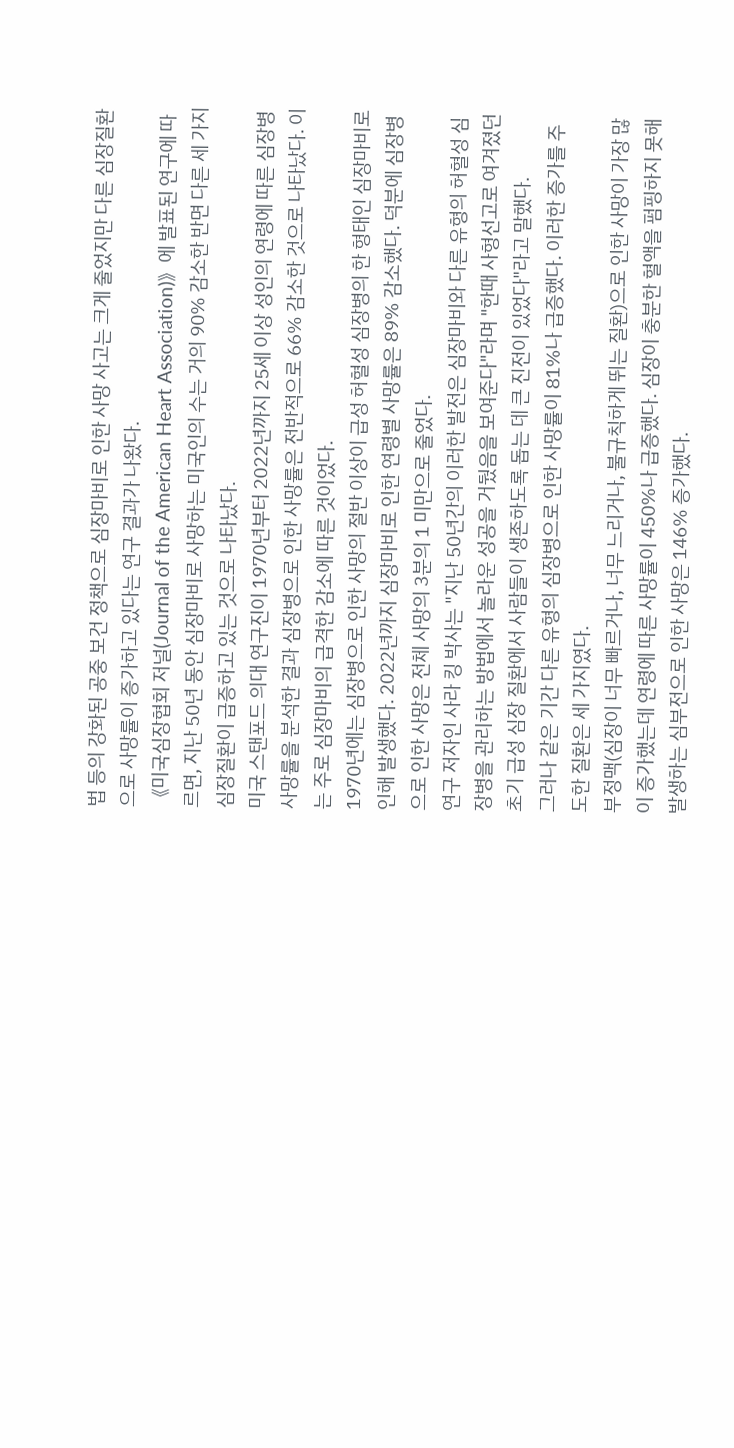법 등의 강화된 공중 보건 정책으로 심장마비로 인한 사망 사고는 크게 줄었지만 다른 심장질환으로 사망률이 증가하고 있다는 연구 결과가 나왔다.
《미국심장협회 저널(Journal of the American Heart Association)》에 발표된 연구에 따르면, 지난 50년 동안 심장마비로 사망하는 미국인의 수는 거의 90% 감소한 반면 다른 세 가지 심장질환이 급증하고 있는 것으로 나타났다.
미국 스탠포드 의대 연구진이 1970년부터 2022년까지 25세 이상 성인의 연령에 따른 심장병 사망률을 분석한 결과 심장병으로 인한 사망률은 전반적으로 66% 감소한 것으로 나타났다. 이는 주로 심장마비의 급격한 감소에 따른 것이었다.
1970년에는 심장병으로 인한 사망의 절반 이상이 급성 허혈성 심장병의 한 형태인 심장마비로 인해 발생했다. 2022년까지 심장마비로 인한 연령별 사망률은 89% 감소했다. 덕분에 심장병으로 인한 사망은 전체 사망의 3분의 1 미만으로 줄었다.
연구 저자인 사라 킹 박사는 "지난 50년간의 이러한 발전은 심장마비와 다른 유형의 허혈성 심장병을 관리하는 방법에서 놀라운 성공을 거뒀음을 보여준다"라며 "한때 사형선고로 여겨졌던 초기 급성 심장 질환에서 사람들이 생존하도록 돕는 데 큰 진전이 있었다"라고 말했다.
그러나 같은 기간 다른 유형의 심장병으로 인한 사망률이 81%나 급증했다. 이러한 증가를 주도한 질환은 세 가지였다.
부정맥(심장이 너무 빠르거나, 너무 느리거나, 불규칙하게 뛰는 질환)으로 인한 사망이 가장 많이 증가했는데 연령에 따른 사망률이 450%나 급증했다. 심장이 충분한 혈액을 펌핑하지 못해 발생하는 심부전으로 인한 사망은 146% 증가했다.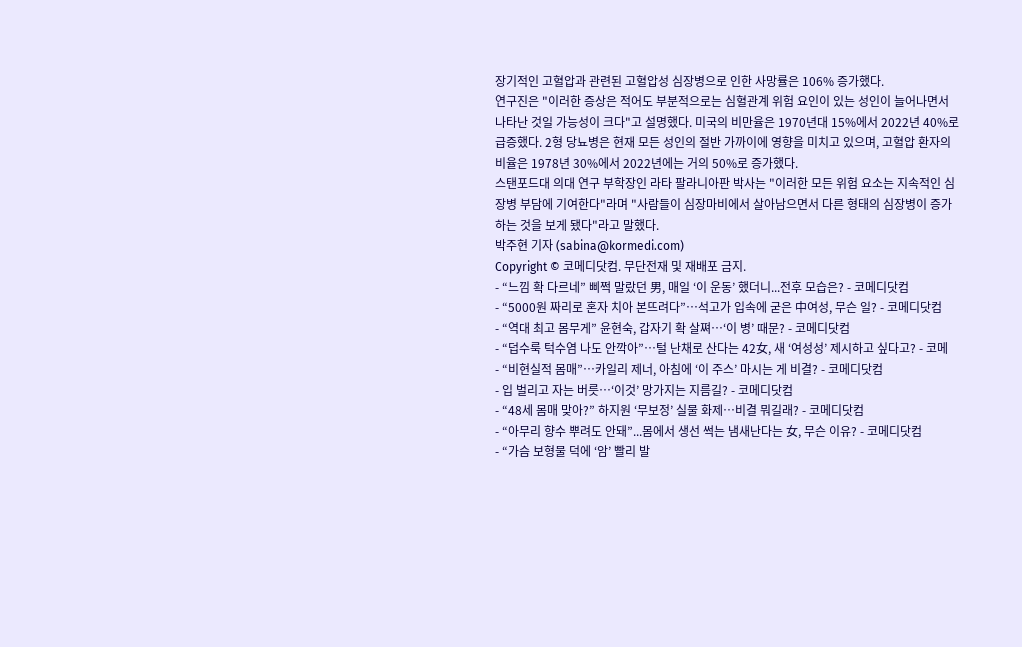장기적인 고혈압과 관련된 고혈압성 심장병으로 인한 사망률은 106% 증가했다.
연구진은 "이러한 증상은 적어도 부분적으로는 심혈관계 위험 요인이 있는 성인이 늘어나면서 나타난 것일 가능성이 크다"고 설명했다. 미국의 비만율은 1970년대 15%에서 2022년 40%로 급증했다. 2형 당뇨병은 현재 모든 성인의 절반 가까이에 영향을 미치고 있으며, 고혈압 환자의 비율은 1978년 30%에서 2022년에는 거의 50%로 증가했다.
스탠포드대 의대 연구 부학장인 라타 팔라니아판 박사는 "이러한 모든 위험 요소는 지속적인 심장병 부담에 기여한다"라며 "사람들이 심장마비에서 살아남으면서 다른 형태의 심장병이 증가하는 것을 보게 됐다"라고 말했다.
박주현 기자 (sabina@kormedi.com)
Copyright © 코메디닷컴. 무단전재 및 재배포 금지.
- “느낌 확 다르네” 삐쩍 말랐던 男, 매일 ‘이 운동’ 했더니...전후 모습은? - 코메디닷컴
- “5000원 짜리로 혼자 치아 본뜨려다”…석고가 입속에 굳은 中여성, 무슨 일? - 코메디닷컴
- “역대 최고 몸무게” 윤현숙, 갑자기 확 살쪄…‘이 병’ 때문? - 코메디닷컴
- “덥수룩 턱수염 나도 안깍아”…털 난채로 산다는 42女, 새 ‘여성성’ 제시하고 싶다고? - 코메
- “비현실적 몸매”…카일리 제너, 아침에 ‘이 주스’ 마시는 게 비결? - 코메디닷컴
- 입 벌리고 자는 버릇…‘이것’ 망가지는 지름길? - 코메디닷컴
- “48세 몸매 맞아?” 하지원 ‘무보정’ 실물 화제…비결 뭐길래? - 코메디닷컴
- “아무리 향수 뿌려도 안돼”...몸에서 생선 썩는 냄새난다는 女, 무슨 이유? - 코메디닷컴
- “가슴 보형물 덕에 ‘암’ 빨리 발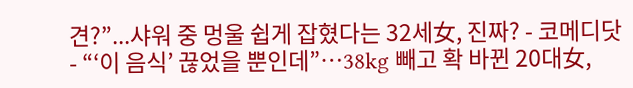견?”...샤워 중 멍울 쉽게 잡혔다는 32세女, 진짜? - 코메디닷
- “‘이 음식’ 끊었을 뿐인데”…38kg 빼고 확 바뀐 20대女,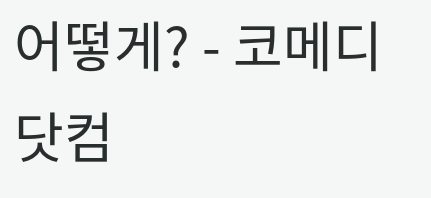어떻게? - 코메디닷컴